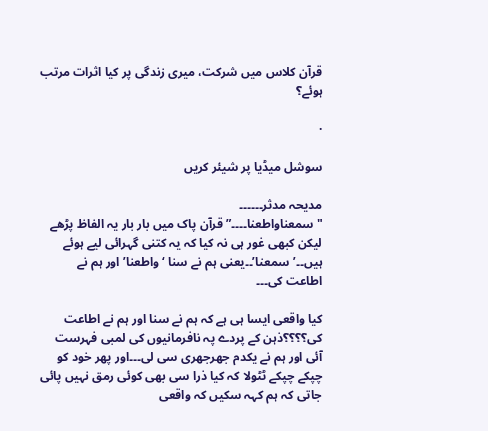قرآن کلاس میں شرکت، میری زندگی پر کیا اثرات مرتب ہوئے؟

·

سوشل میڈیا پر شیئر کریں

مدیحہ مدثر۔۔۔۔۔۔
"سمعناواطعنا۔۔۔۔” قرآن پاک میں بار بار یہ الفاظ پڑھے لیکن کبھی غور ہی نہ کیا کہ یہ کتنی گہرائی لیے ہوئے ہیں۔۔’سمعنا’۔۔یعنی ہم نے سنا ‘واطعنا’ اور ہم نے اطاعت کی۔۔۔

کیا واقعی ایسا ہی ہے کہ ہم نے سنا اور ہم نے اطاعت کی؟؟؟؟ذہن کے پردے پہ نافرمانیوں کی لمبی فہرست آئی اور ہم نے یکدم جھرجھری سی لی۔۔۔اور پھر خود کو چپکے چپکے ٹٹولا کہ کیا ذرا سی بھی کوئی رمق نہیں پائی جاتی کہ ہم کہہ سکیں کہ واقعی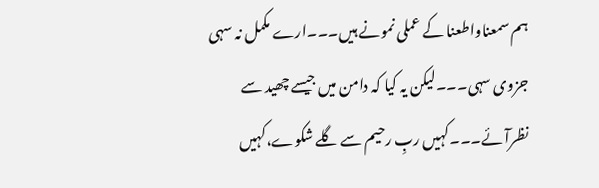ہم سمعناواطعنا کے عملی نمونے ہیں۔۔۔ارے مکمل نہ سہی جزوی سہی۔۔۔لیکن یہ کیا کہ دامن میں جیسے چھید سے نظرآئے۔۔۔کہیں ربِ رحیم سے گلے شکوے،کہیں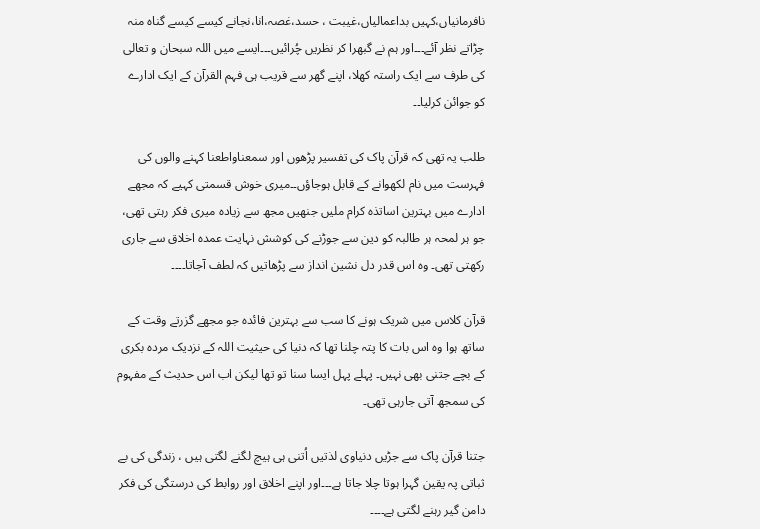نافرمانیاں،کہیں بداعمالیاں،غیبت ، حسد،غصہ،انا،نجانے کیسے کیسے گناہ منہ چڑاتے نظر آئے۔۔۔اور ہم نے گبھرا کر نظریں چُرائیں۔۔۔ایسے میں اللہ سبحان و تعالی کی طرف سے ایک راستہ کھلا، اپنے گھر سے قریب ہی فہم القرآن کے ایک ادارے کو جوائن کرلیا۔۔

طلب یہ تھی کہ قرآن پاک کی تفسیر پڑھوں اور سمعناواطعنا کہنے والوں کی فہرست میں نام لکھوانے کے قابل ہوجاؤں۔۔میری خوش قسمتی کہیے کہ مجھے ادارے میں بہترین اساتذہ کرام ملیں جنھیں مجھ سے زیادہ میری فکر رہتی تھی، جو ہر لمحہ ہر طالبہ کو دین سے جوڑنے کی کوشش نہایت عمدہ اخلاق سے جاری رکھتی تھی۔ وہ اس قدر دل نشین انداز سے پڑھاتیں کہ لطف آجاتا۔۔۔۔

قرآن کلاس میں شریک ہونے کا سب سے بہترین فائدہ جو مجھے گزرتے وقت کے ساتھ ہوا وہ اس بات کا پتہ چلنا تھا کہ دنیا کی حیثیت اللہ کے نزدیک مردہ بکری کے بچے جتنی بھی نہیں۔ پہلے پہل ایسا سنا تو تھا لیکن اب اس حدیث کے مفہوم کی سمجھ آتی جارہی تھی۔

جتنا قرآن پاک سے جڑیں دنیاوی لذتیں اُتنی ہی ہیچ لگنے لگتی ہیں ، زندگی کی بے ثباتی پہ یقین گہرا ہوتا چلا جاتا ہے۔۔۔اور اپنے اخلاق اور روابط کی درستگی کی فکر دامن گیر رہنے لگتی ہے۔۔۔۔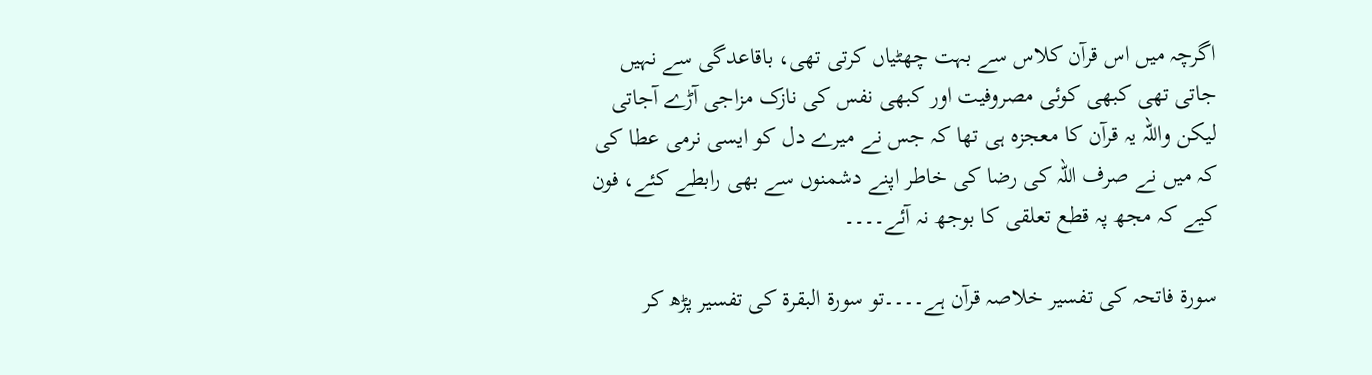اگرچہ میں اس قرآن کلاس سے بہت چھٹیاں کرتی تھی، باقاعدگی سے نہیں جاتی تھی کبھی کوئی مصروفیت اور کبھی نفس کی نازک مزاجی آڑے آجاتی لیکن واللہ یہ قرآن کا معجزہ ہی تھا کہ جس نے میرے دل کو ایسی نرمی عطا کی کہ میں نے صرف اللہ کی رضا کی خاطر اپنے دشمنوں سے بھی رابطے کئے، فون کیے کہ مجھ پہ قطع تعلقی کا بوجھ نہ آئے۔۔۔۔

سورۃ فاتحہ کی تفسیر خلاصہ قرآن ہے۔۔۔۔تو سورۃ البقرۃ کی تفسیر پڑھ کر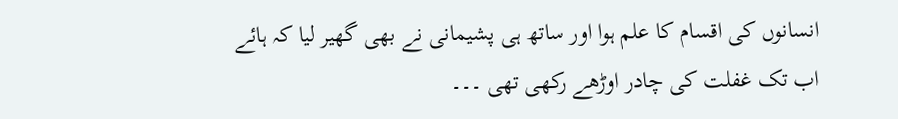انسانوں کی اقسام کا علم ہوا اور ساتھ ہی پشیمانی نے بھی گھیر لیا کہ ہائے اب تک غفلت کی چادر اوڑھے رکھی تھی ۔۔۔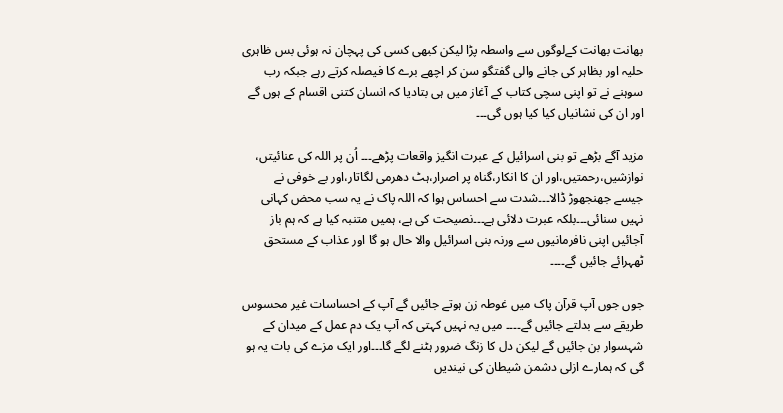بھانت بھانت کےلوگوں سے واسطہ پڑا لیکن کبھی کسی کی پہچان نہ ہوئی بس ظاہری حلیہ اور بظاہر کی جانے والی گفتگو سن کر اچھے برے کا فیصلہ کرتے رہے جبکہ رب سوہنے نے تو اپنی سچی کتاب کے آغاز میں ہی بتادیا کہ انسان کتنی اقسام کے ہوں گے اور ان کی نشانیاں کیا کیا ہوں گی۔۔۔

مزید آگے بڑھے تو بنی اسرائیل کے عبرت انگیز واقعات پڑھے۔۔۔ اُن پر اللہ کی عنائیتں، نوازشیں،رحمتیں،اور ان کا انکار،گناہ پر اصرار،ہٹ دھرمی لگاتار،اور بے خوفی نے جیسے جھنجھوڑ ڈالا۔۔۔شدت سے احساس ہوا کہ اللہ پاک نے یہ سب محض کہانی نہیں سنائی۔۔۔بلکہ عبرت دلائی ہے۔۔۔نصیحت کی ہے، ہمیں متنبہ کیا ہے کہ ہم باز آجائیں اپنی نافرمانیوں سے ورنہ بنی اسرائیل والا حال ہو گا اور عذاب کے مستحق ٹھہرائے جائیں گے۔۔۔۔

جوں جوں آپ قرآن پاک میں غوطہ زن ہوتے جائیں گے آپ کے احساسات غیر محسوس طریقے سے بدلتے جائیں گے۔۔۔۔ میں یہ نہیں کہتی کہ آپ یک دم عمل کے میدان کے شہسوار بن جائیں گے لیکن دل کا زنگ ضرور ہٹنے لگے گا۔۔۔اور ایک مزے کی بات یہ ہو گی کہ ہمارے ازلی دشمن شیطان کی نیندیں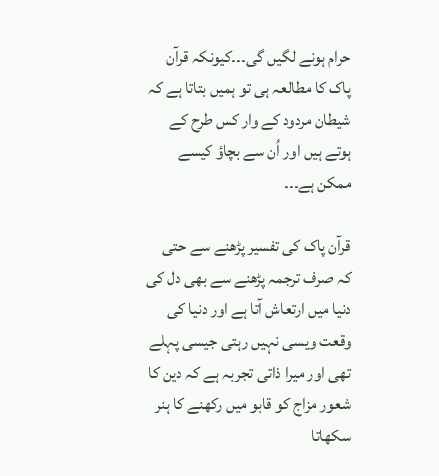حرام ہونے لگیں گی۔۔۔کیونکہ قرآن پاک کا مطالعہ ہی تو ہمیں بتاتا ہے کہ شیطان مردود کے وار کس طرح کے ہوتے ہیں اور اُن سے بچاؤ کیسے ممکن ہے۔۔۔

قرآن پاک کی تفسیر پڑھنے سے حتی کہ صرف ترجمہ پڑھنے سے بھی دل کی دنیا میں ارتعاش آتا ہے اور دنیا کی وقعت ویسی نہیں رہتی جیسی پہلے تھی اور میرا ذاتی تجربہ ہے کہ دین کا شعور مزاج کو قابو میں رکھنے کا ہنر سکھاتا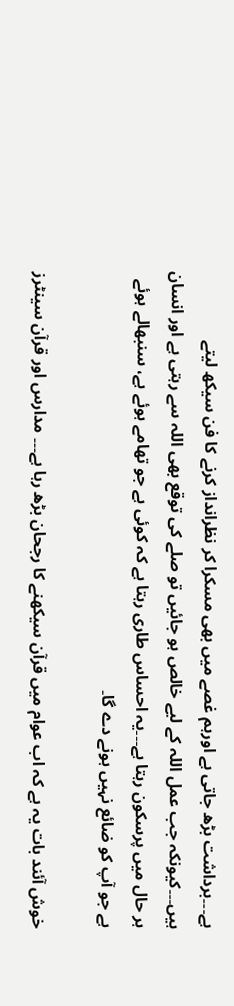ہے۔۔۔برداشت بڑھ جاتی ہے اورہم غصے میں بھی مسکرا کر نظرانداز کرنے کا فن سیکھ لیتے ہیں۔۔۔کیونکہ جب عمل اللہ کے لیے خالص ہو جائیں تو صلے کی توقع بھی اللہ سے رہتی ہے اور انسان ہر حال میں پرسکون رہتا ہے۔۔۔یہ احساس طاری رہتا ہے کہ کوئی ہے جو تھامے ہوئے ہے، سنبھالے ہوئے ہے جو آپ کو ضائع نہیں ہونے دے گا۔

خوش آئند بات یہ ہے کہ اب عوام میں قرآن سیکھنے کا رجحان بڑھ رہا ہے۔۔۔ مدارس اور قرآن سینٹرز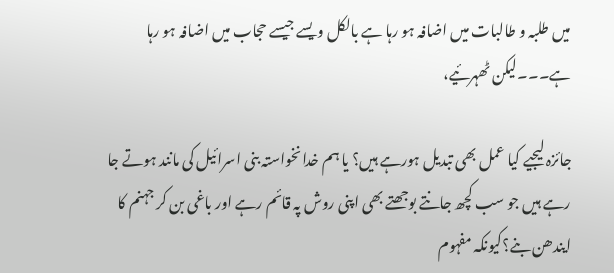میں طلبہ و طالبات میں اضافہ ہو رہا ہے بالکل ویسے جیسے حجاب میں اضافہ ہو رہا ہے۔۔۔لیکن ٹھہرئیے،

جائزہ لیجیے کیا عمل بھی تبدیل ہورہے ہیں؟ یا ہم خدانخواستہ بنی اسرائیل کی مانند ہوتے جا رہے ہیں جو سب کچھ جانتے بوجھتے بھی اپنی روش پہ قائم رہے اور باغی بن کر جہنم کا ایندھن بنے؟کیونکہ مفہوم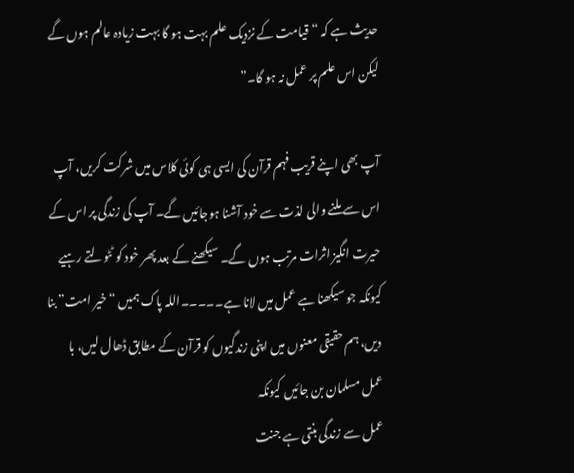حدیث ہے کہ “قیامت کے نزدیک علم بہت ہو گا بہت زیادہ عالم ہوں گے لیکن اس علم پر عمل نہ ہو گا۔”

آپ بھی اپنے قریب فہم قرآن کی ایسی ہی کوئی کلاس میں شرکت کریں، آپ اس سے ملنے والی لذت سے خود آشنا ہوجائیں گے۔ آپ کی زندگی پر اس کے حیرت انگیز اثرات مرتب ہوں گے۔ سیکھنے کے بعد پھر خود کو ٹٹولتے رہیے کیونکہ جو سیکھنا ہے عمل میں لانا ہے۔۔۔۔۔اللہ پاک ہمیں “خیر امت” بنا دیں، ہم حقیقی معنوں میں اپنی زندگیوں کو قرآن کے مطابق ڈھال لیں، با عمل مسلمان بن جائیں کیونکہ
عمل سے زندگی بنتی ہے جنت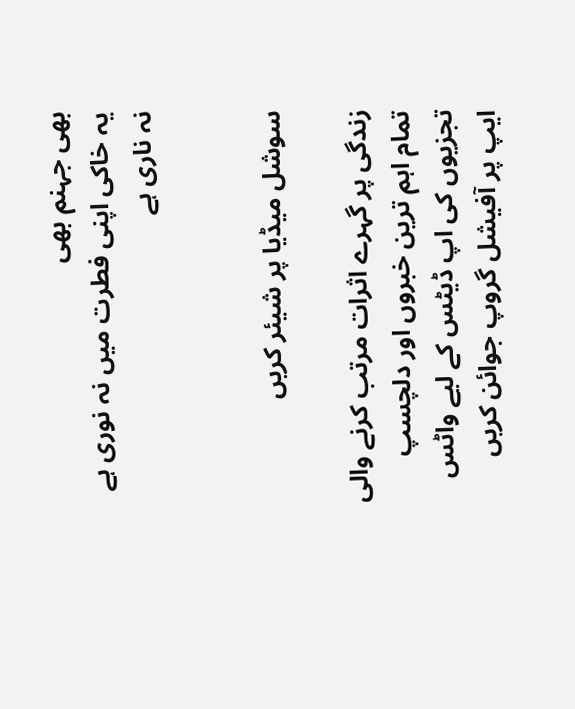بھی جہنم بھی
یہ خاکی اپنی فطرت میں نہ نوری ہے نہ ناری ہے


سوشل میڈیا پر شیئر کریں

زندگی پر گہرے اثرات مرتب کرنے والی تمام اہم ترین خبروں اور دلچسپ تجزیوں کی اپ ڈیٹس کے لیے واٹس ایپ پر آفیشل گروپ جوائن کریں